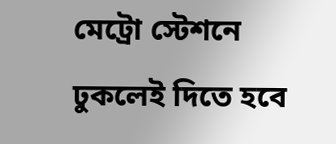মেট্রো স্টেশনে ঢুকলেই দিতে হবে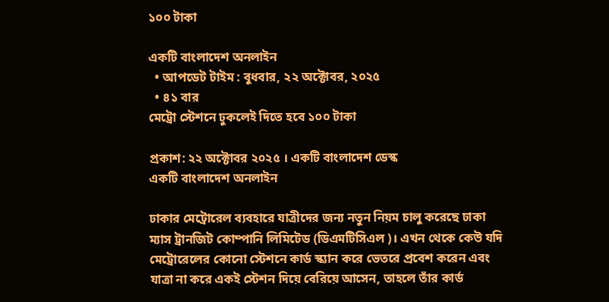১০০ টাকা

একটি বাংলাদেশ অনলাইন
  • আপডেট টাইম : বুধবার, ২২ অক্টোবর, ২০২৫
  • ৪১ বার
মেট্রো স্টেশনে ঢুকলেই দিতে হবে ১০০ টাকা

প্রকাশ: ২২ অক্টোবর ২০২৫ । একটি বাংলাদেশ ডেস্ক
একটি বাংলাদেশ অনলাইন

ঢাকার মেট্রোরেল ব্যবহারে যাত্রীদের জন্য নতুন নিয়ম চালু করেছে ঢাকা ম্যাস ট্রানজিট কোম্পানি লিমিটেড (ডিএমটিসিএল)। এখন থেকে কেউ যদি মেট্রোরেলের কোনো স্টেশনে কার্ড স্ক্যান করে ভেতরে প্রবেশ করেন এবং যাত্রা না করে একই স্টেশন দিয়ে বেরিয়ে আসেন, তাহলে তাঁর কার্ড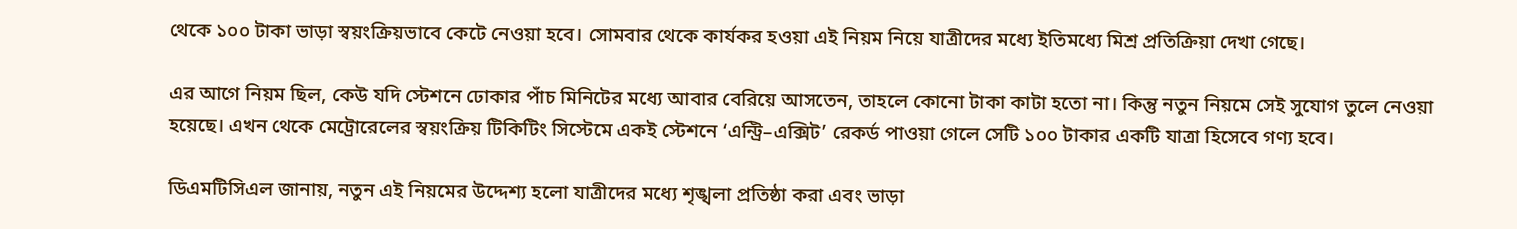থেকে ১০০ টাকা ভাড়া স্বয়ংক্রিয়ভাবে কেটে নেওয়া হবে। সোমবার থেকে কার্যকর হওয়া এই নিয়ম নিয়ে যাত্রীদের মধ্যে ইতিমধ্যে মিশ্র প্রতিক্রিয়া দেখা গেছে।

এর আগে নিয়ম ছিল, কেউ যদি স্টেশনে ঢোকার পাঁচ মিনিটের মধ্যে আবার বেরিয়ে আসতেন, তাহলে কোনো টাকা কাটা হতো না। কিন্তু নতুন নিয়মে সেই সুযোগ তুলে নেওয়া হয়েছে। এখন থেকে মেট্রোরেলের স্বয়ংক্রিয় টিকিটিং সিস্টেমে একই স্টেশনে ‘এন্ট্রি–এক্সিট’ রেকর্ড পাওয়া গেলে সেটি ১০০ টাকার একটি যাত্রা হিসেবে গণ্য হবে।

ডিএমটিসিএল জানায়, নতুন এই নিয়মের উদ্দেশ্য হলো যাত্রীদের মধ্যে শৃঙ্খলা প্রতিষ্ঠা করা এবং ভাড়া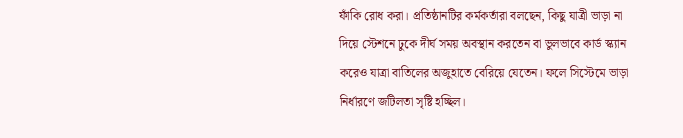ফাঁকি রোধ করা। প্রতিষ্ঠানটির কর্মকর্তারা বলছেন, কিছু যাত্রী ভাড়া না দিয়ে স্টেশনে ঢুকে দীর্ঘ সময় অবস্থান করতেন বা ভুলভাবে কার্ড স্ক্যান করেও যাত্রা বাতিলের অজুহাতে বেরিয়ে যেতেন। ফলে সিস্টেমে ভাড়া নির্ধারণে জটিলতা সৃষ্টি হচ্ছিল।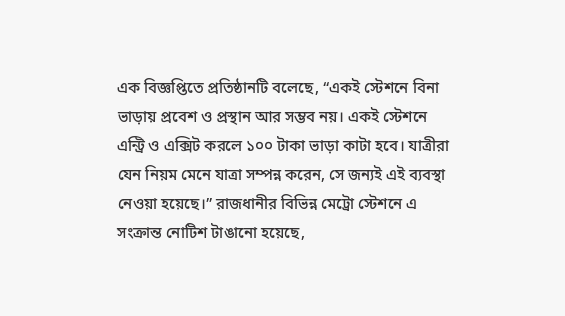এক বিজ্ঞপ্তিতে প্রতিষ্ঠানটি বলেছে, “একই স্টেশনে বিনা ভাড়ায় প্রবেশ ও প্রস্থান আর সম্ভব নয়। একই স্টেশনে এন্ট্রি ও এক্সিট করলে ১০০ টাকা ভাড়া কাটা হবে। যাত্রীরা যেন নিয়ম মেনে যাত্রা সম্পন্ন করেন, সে জন্যই এই ব্যবস্থা নেওয়া হয়েছে।” রাজধানীর বিভিন্ন মেট্রো স্টেশনে এ সংক্রান্ত নোটিশ টাঙানো হয়েছে,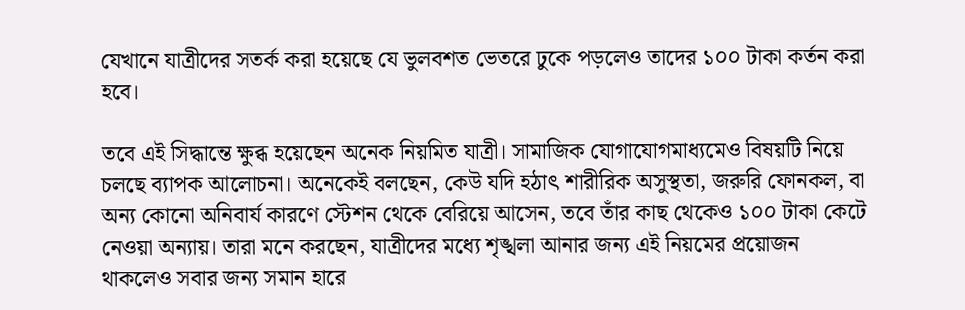যেখানে যাত্রীদের সতর্ক করা হয়েছে যে ভুলবশত ভেতরে ঢুকে পড়লেও তাদের ১০০ টাকা কর্তন করা হবে।

তবে এই সিদ্ধান্তে ক্ষুব্ধ হয়েছেন অনেক নিয়মিত যাত্রী। সামাজিক যোগাযোগমাধ্যমেও বিষয়টি নিয়ে চলছে ব্যাপক আলোচনা। অনেকেই বলছেন, কেউ যদি হঠাৎ শারীরিক অসুস্থতা, জরুরি ফোনকল, বা অন্য কোনো অনিবার্য কারণে স্টেশন থেকে বেরিয়ে আসেন, তবে তাঁর কাছ থেকেও ১০০ টাকা কেটে নেওয়া অন্যায়। তারা মনে করছেন, যাত্রীদের মধ্যে শৃঙ্খলা আনার জন্য এই নিয়মের প্রয়োজন থাকলেও সবার জন্য সমান হারে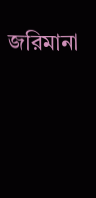জরিমানা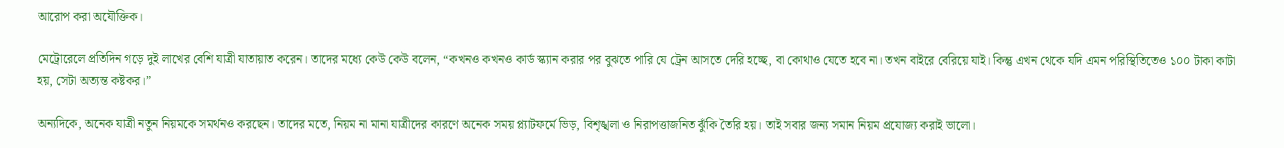আরোপ করা অযৌক্তিক।

মেট্রোরেলে প্রতিদিন গড়ে দুই লাখের বেশি যাত্রী যাতায়াত করেন। তাদের মধ্যে কেউ কেউ বলেন, “কখনও কখনও কার্ড স্ক্যান করার পর বুঝতে পারি যে ট্রেন আসতে দেরি হচ্ছে, বা কোথাও যেতে হবে না। তখন বাইরে বেরিয়ে যাই। কিন্তু এখন থেকে যদি এমন পরিস্থিতিতেও ১০০ টাকা কাটা হয়, সেটা অত্যন্ত কষ্টকর।”

অন্যদিকে, অনেক যাত্রী নতুন নিয়মকে সমর্থনও করছেন। তাদের মতে, নিয়ম না মানা যাত্রীদের কারণে অনেক সময় প্ল্যাটফর্মে ভিড়, বিশৃঙ্খলা ও নিরাপত্তাজনিত ঝুঁকি তৈরি হয়। তাই সবার জন্য সমান নিয়ম প্রযোজ্য করাই ভালো।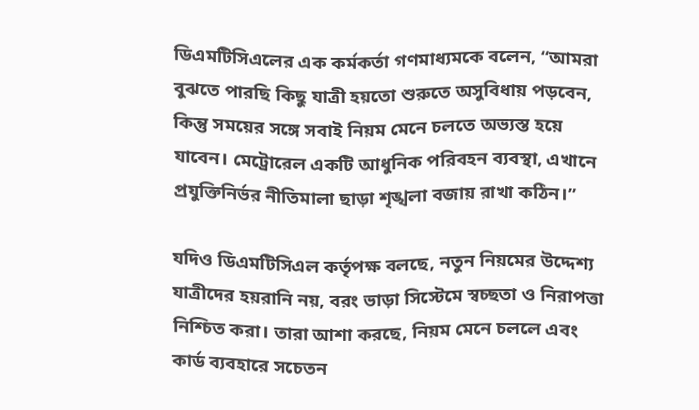ডিএমটিসিএলের এক কর্মকর্তা গণমাধ্যমকে বলেন, “আমরা বুঝতে পারছি কিছু যাত্রী হয়তো শুরুতে অসুবিধায় পড়বেন, কিন্তু সময়ের সঙ্গে সবাই নিয়ম মেনে চলতে অভ্যস্ত হয়ে যাবেন। মেট্রোরেল একটি আধুনিক পরিবহন ব্যবস্থা, এখানে প্রযুক্তিনির্ভর নীতিমালা ছাড়া শৃঙ্খলা বজায় রাখা কঠিন।”

যদিও ডিএমটিসিএল কর্তৃপক্ষ বলছে, নতুন নিয়মের উদ্দেশ্য যাত্রীদের হয়রানি নয়, বরং ভাড়া সিস্টেমে স্বচ্ছতা ও নিরাপত্তা নিশ্চিত করা। তারা আশা করছে, নিয়ম মেনে চললে এবং কার্ড ব্যবহারে সচেতন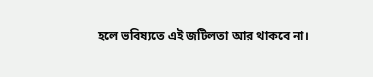হলে ভবিষ্যতে এই জটিলতা আর থাকবে না।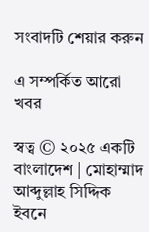সংবাদটি শেয়ার করুন

এ সম্পর্কিত আরো খবর

স্বত্ব © ২০২৫ একটি বাংলাদেশ | মোহাম্মাদ আব্দুল্লাহ সিদ্দিক ইবনে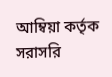আম্বিয়া কর্তৃক সরাসরি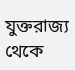যুক্তরাজ্য থেকে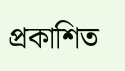প্রকাশিত